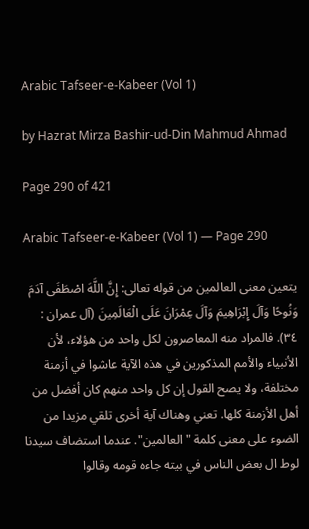Arabic Tafseer-e-Kabeer (Vol 1)

by Hazrat Mirza Bashir-ud-Din Mahmud Ahmad

Page 290 of 421

Arabic Tafseer-e-Kabeer (Vol 1) — Page 290

يتعين معنى العالمين من قوله تعالى: إِنَّ اللَّهَ اصْطَفَى آدَمَ وَنُوحًا وَآلَ إِبْرَاهِيمَ وَآلَ عِمْرَانَ عَلَى الْعَالَمِينَ (آل عمران : ٣٤). فالمراد منه المعاصرون لكل واحد من هؤلاء، لأن الأنبياء والأمم المذكورين في هذه الآية عاشوا في أزمنة مختلفة، ولا يصح القول إن كل واحد منهم كان أفضل من أهل الأزمنة كلها. تعني وهناك آية أخرى تلقي مزيدا من الضوء على معنى كلمة "العالمين". عندما استضاف سيدنا لوط ال بعض الناس في بيته جاءه قومه وقالوا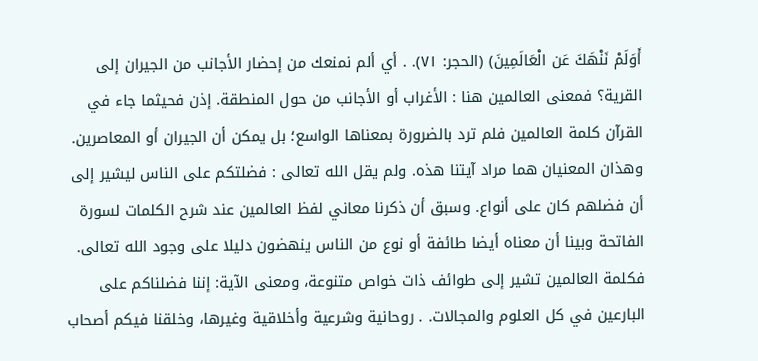أَوَلَمْ نَنْهَكَ عَن الْعَالَمِينَ) (الحجر: ۷۱). . أي ألم نمنعك من إحضار الأجانب من الجيران إلى القرية؟ فمعنى العالمين هنا : الأغراب أو الأجانب من حول المنطقة. إذن فحيثما جاء في القرآن كلمة العالمين فلم ترد بالضرورة بمعناها الواسع؛ بل يمكن أن الجيران أو المعاصرين. وهذان المعنيان هما مراد آيتنا هذه. ولم يقل الله تعالى : فضلتكم على الناس ليشير إلى أن فضلهم كان على أنواع. وسبق أن ذكرنا معاني لفظ العالمين عند شرح الكلمات لسورة الفاتحة وبينا أن معناه أيضا طائفة أو نوع من الناس ينهضون دليلا على وجود الله تعالى. فكلمة العالمين تشير إلى طوائف ذات خواص متنوعة، ومعنى الآية: إننا فضلناكم على البارعين في كل العلوم والمجالات. . روحانية وشرعية وأخلاقية وغيرها، وخلقنا فيكم أصحاب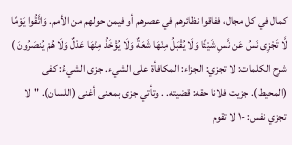كمال في كل مجال، ففاقوا نظائرهم في عصرهم أو فيمن حولهم من الأمم. وَاتَّقُوا يَوْمًا لَّا تَجْزِى نَسُ عَن نَّسِ شَيْئًا وَلَا يُقْبَلُ مِنْهَا شَعَةٌ وَلَا يُؤْخَذُ مِنْهَا عَدْلٌ وَلَا هُمْ يُنصَرُونَ ) شرح الكلمات: لا تجزي: الجزاء: المكافأة على الشيء. جزى الشيءُ: كفى (المحيط). جزيت فلانا حقه: قضيته. . وتأتي جزى بمعنى أغنى (اللسان). "لا تجزي نفس: -۱ لا تقوم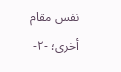نفس مقام أخرى؛ -۲-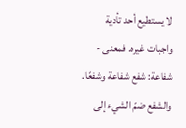لا يستطيع أحد تأدية واجبات غيره. فمعنى - شفاعة: شفع شفاعة وشفعًا. والشفع ضمّ الشيء إلى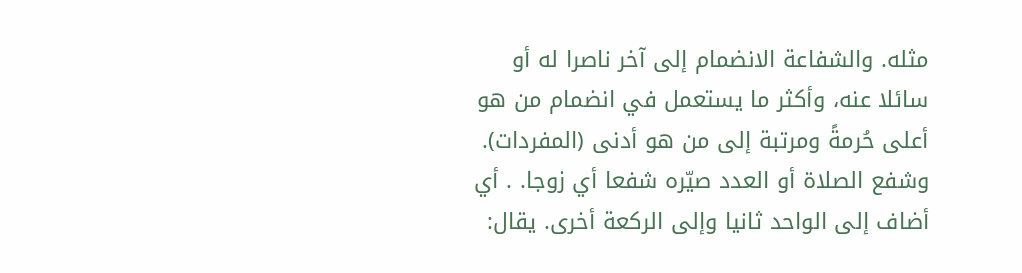مثله. والشفاعة الانضمام إلى آخر ناصرا له أو سائلا عنه، وأكثر ما يستعمل في انضمام من هو أعلى حُرمةً ومرتبة إلى من هو أدنى (المفردات). وشفع الصلاة أو العدد صيّره شفعا أي زوجا. . أي أضاف إلى الواحد ثانيا وإلى الركعة أخرى. يقال: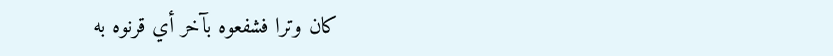كان وترا فشفعوه بآخر أي قرنوه به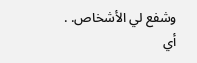وشفع لي الأشخاص. . أي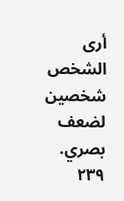أرى الشخص شخصين لضعف بصري. ۲۳۹